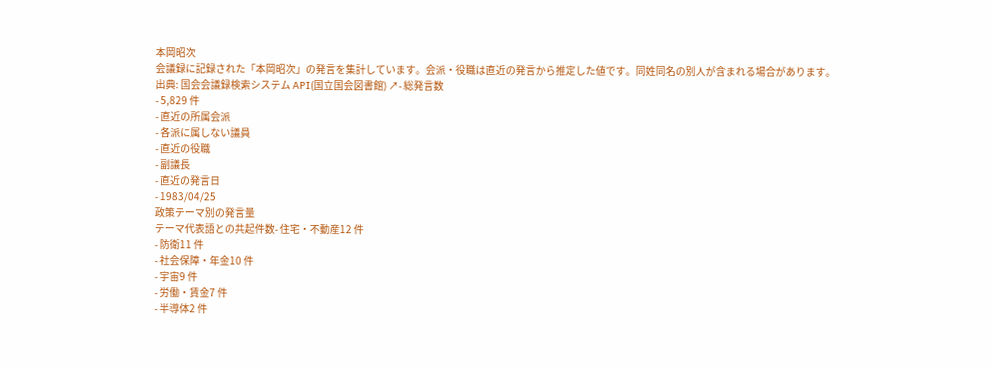本岡昭次
会議録に記録された「本岡昭次」の発言を集計しています。会派・役職は直近の発言から推定した値です。同姓同名の別人が含まれる場合があります。
出典: 国会会議録検索システム API(国立国会図書館) ↗- 総発言数
- 5,829 件
- 直近の所属会派
- 各派に属しない議員
- 直近の役職
- 副議長
- 直近の発言日
- 1983/04/25
政策テーマ別の発言量
テーマ代表語との共起件数- 住宅・不動産12 件
- 防衛11 件
- 社会保障・年金10 件
- 宇宙9 件
- 労働・賃金7 件
- 半導体2 件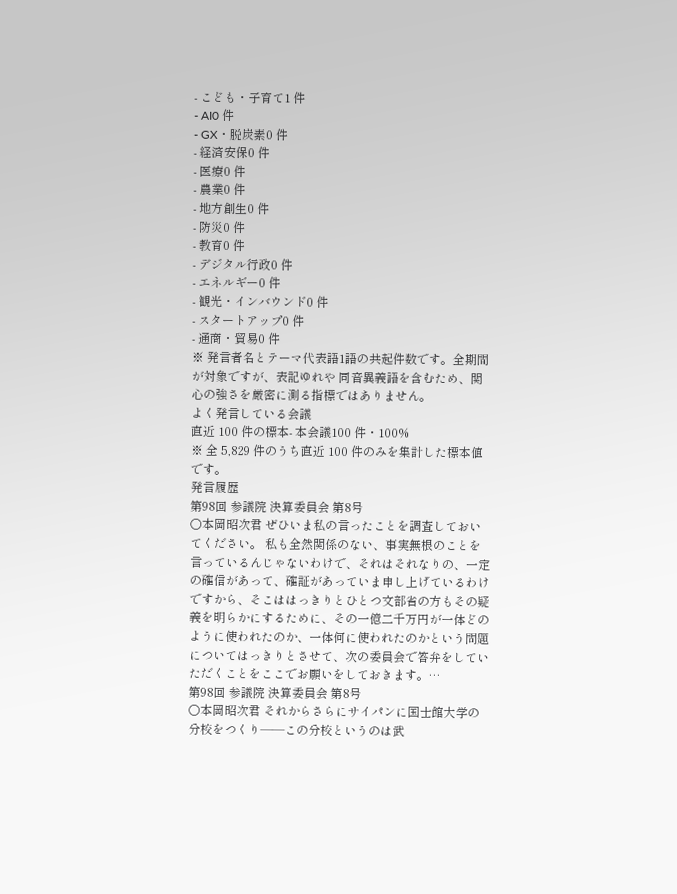- こども・子育て1 件
- AI0 件
- GX・脱炭素0 件
- 経済安保0 件
- 医療0 件
- 農業0 件
- 地方創生0 件
- 防災0 件
- 教育0 件
- デジタル行政0 件
- エネルギー0 件
- 観光・インバウンド0 件
- スタートアップ0 件
- 通商・貿易0 件
※ 発言者名とテーマ代表語1語の共起件数です。全期間が対象ですが、表記ゆれや 同音異義語を含むため、関心の強さを厳密に測る指標ではありません。
よく発言している会議
直近 100 件の標本- 本会議100 件・100%
※ 全 5,829 件のうち直近 100 件のみを集計した標本値です。
発言履歴
第98回 参議院 決算委員会 第8号
○本岡昭次君 ぜひいま私の言ったことを調査しておいてください。 私も全然関係のない、事実無根のことを言っているんじゃないわけで、それはそれなりの、一定の確信があって、確証があっていま申し上げているわけですから、そこははっきりとひとつ文部省の方もその疑義を明らかにするために、その一億二千万円が一体どのように使われたのか、一体何に使われたのかという問題についてはっきりとさせて、次の委員会で答弁をしていただくことをここでお願いをしておきます。…
第98回 参議院 決算委員会 第8号
○本岡昭次君 それからさらにサイパンに国士館大学の分校をつくり——この分校というのは武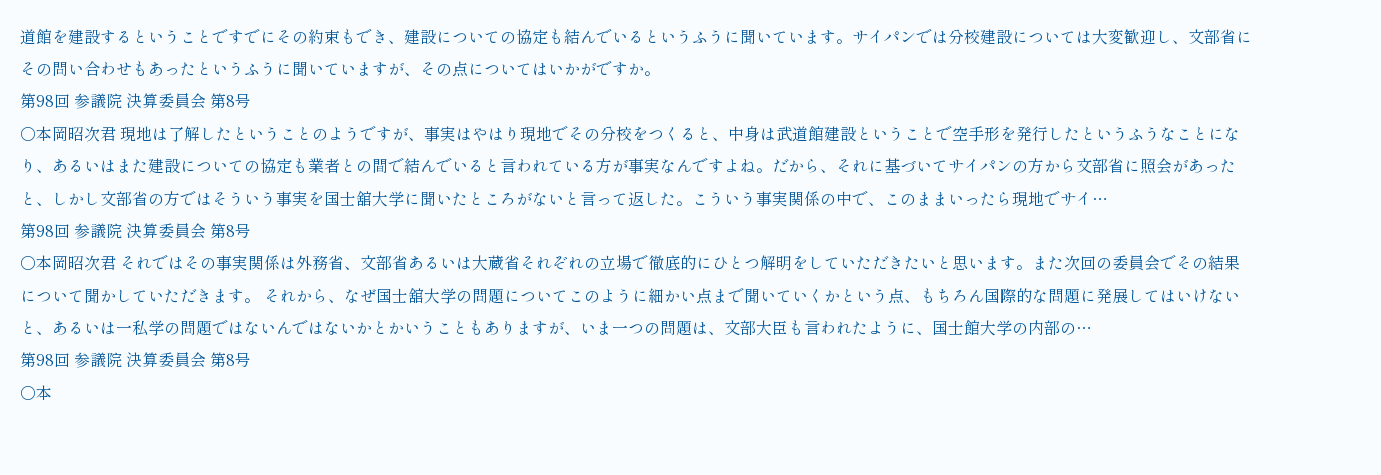道館を建設するということですでにその約束もでき、建設についての協定も結んでいるというふうに聞いています。サイパンでは分校建設については大変歓迎し、文部省にその問い合わせもあったというふうに聞いていますが、その点についてはいかがですか。
第98回 参議院 決算委員会 第8号
○本岡昭次君 現地は了解したということのようですが、事実はやはり現地でその分校をつくると、中身は武道館建設ということで空手形を発行したというふうなことになり、あるいはまた建設についての協定も業者との間で結んでいると言われている方が事実なんですよね。だから、それに基づいてサイパンの方から文部省に照会があったと、しかし文部省の方ではそういう事実を国士舘大学に聞いたところがないと言って返した。こういう事実関係の中で、このままいったら現地でサイ…
第98回 参議院 決算委員会 第8号
○本岡昭次君 それではその事実関係は外務省、文部省あるいは大蔵省それぞれの立場で徹底的にひとつ解明をしていただきたいと思います。また次回の委員会でその結果について聞かしていただきます。 それから、なぜ国士舘大学の問題についてこのように細かい点まで聞いていくかという点、もちろん国際的な問題に発展してはいけないと、あるいは一私学の問題ではないんではないかとかいうこともありますが、いま一つの問題は、文部大臣も言われたように、国士館大学の内部の…
第98回 参議院 決算委員会 第8号
○本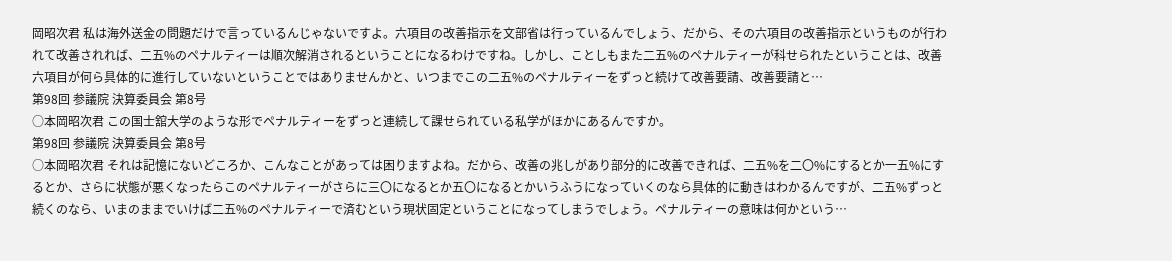岡昭次君 私は海外送金の問題だけで言っているんじゃないですよ。六項目の改善指示を文部省は行っているんでしょう、だから、その六項目の改善指示というものが行われて改善されれば、二五%のペナルティーは順次解消されるということになるわけですね。しかし、ことしもまた二五%のペナルティーが科せられたということは、改善六項目が何ら具体的に進行していないということではありませんかと、いつまでこの二五%のペナルティーをずっと続けて改善要請、改善要請と…
第98回 参議院 決算委員会 第8号
○本岡昭次君 この国士舘大学のような形でペナルティーをずっと連続して課せられている私学がほかにあるんですか。
第98回 参議院 決算委員会 第8号
○本岡昭次君 それは記憶にないどころか、こんなことがあっては困りますよね。だから、改善の兆しがあり部分的に改善できれば、二五%を二〇%にするとか一五%にするとか、さらに状態が悪くなったらこのペナルティーがさらに三〇になるとか五〇になるとかいうふうになっていくのなら具体的に動きはわかるんですが、二五%ずっと続くのなら、いまのままでいけば二五%のペナルティーで済むという現状固定ということになってしまうでしょう。ペナルティーの意味は何かという…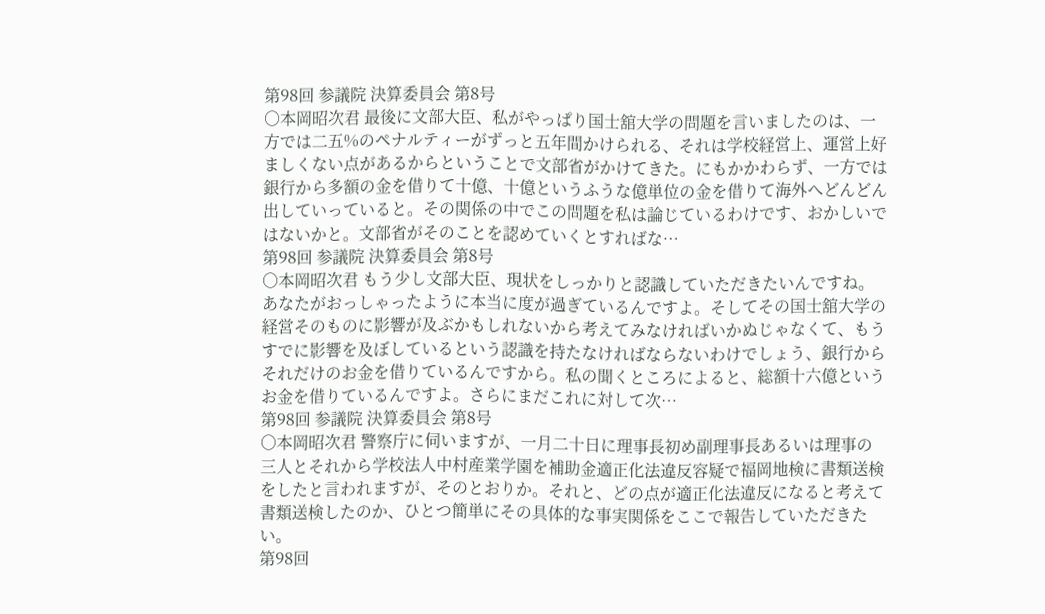第98回 参議院 決算委員会 第8号
○本岡昭次君 最後に文部大臣、私がやっぱり国士舘大学の問題を言いましたのは、一方では二五%のペナルティーがずっと五年間かけられる、それは学校経営上、運営上好ましくない点があるからということで文部省がかけてきた。にもかかわらず、一方では銀行から多額の金を借りて十億、十億というふうな億単位の金を借りて海外へどんどん出していっていると。その関係の中でこの問題を私は論じているわけです、おかしいではないかと。文部省がそのことを認めていくとすればな…
第98回 参議院 決算委員会 第8号
○本岡昭次君 もう少し文部大臣、現状をしっかりと認識していただきたいんですね。あなたがおっしゃったように本当に度が過ぎているんですよ。そしてその国士舘大学の経営そのものに影響が及ぶかもしれないから考えてみなければいかぬじゃなくて、もうすでに影響を及ぼしているという認識を持たなければならないわけでしょう、銀行からそれだけのお金を借りているんですから。私の聞くところによると、総額十六億というお金を借りているんですよ。さらにまだこれに対して次…
第98回 参議院 決算委員会 第8号
○本岡昭次君 警察庁に伺いますが、一月二十日に理事長初め副理事長あるいは理事の三人とそれから学校法人中村産業学園を補助金適正化法違反容疑で福岡地検に書類送検をしたと言われますが、そのとおりか。それと、どの点が適正化法違反になると考えて書類送検したのか、ひとつ簡単にその具体的な事実関係をここで報告していただきたい。
第98回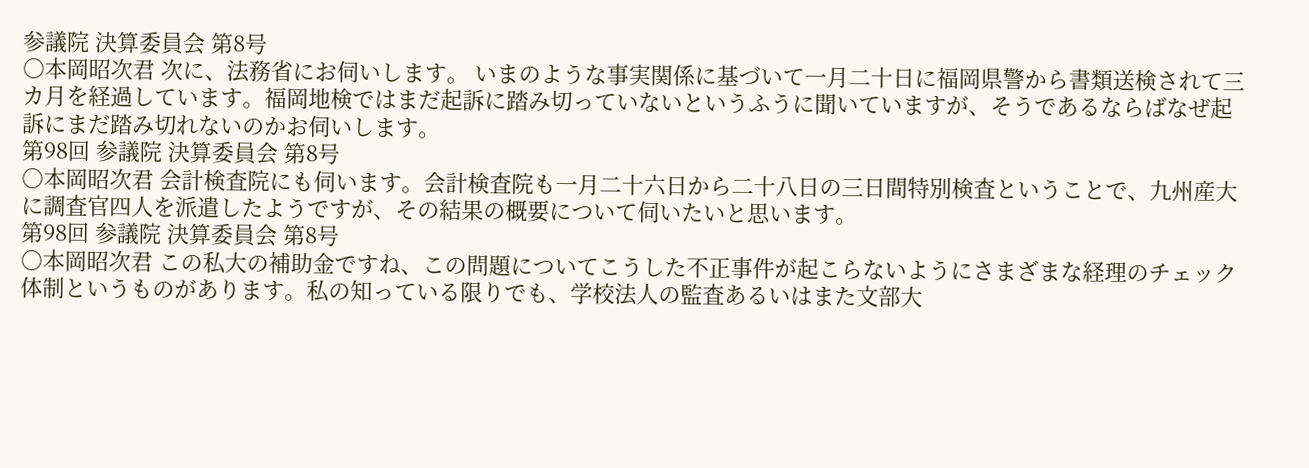参議院 決算委員会 第8号
○本岡昭次君 次に、法務省にお伺いします。 いまのような事実関係に基づいて一月二十日に福岡県警から書類送検されて三カ月を経過しています。福岡地検ではまだ起訴に踏み切っていないというふうに聞いていますが、そうであるならばなぜ起訴にまだ踏み切れないのかお伺いします。
第98回 参議院 決算委員会 第8号
○本岡昭次君 会計検査院にも伺います。会計検査院も一月二十六日から二十八日の三日間特別検査ということで、九州産大に調査官四人を派遣したようですが、その結果の概要について伺いたいと思います。
第98回 参議院 決算委員会 第8号
○本岡昭次君 この私大の補助金ですね、この問題についてこうした不正事件が起こらないようにさまざまな経理のチェック体制というものがあります。私の知っている限りでも、学校法人の監査あるいはまた文部大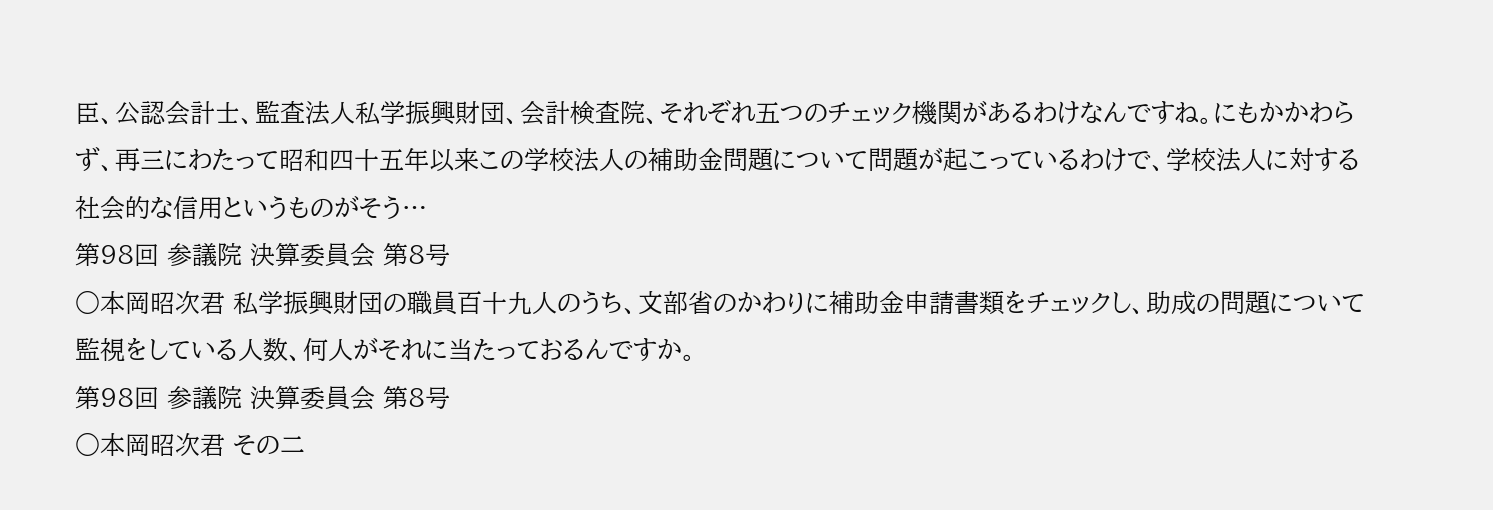臣、公認会計士、監査法人私学振興財団、会計検査院、それぞれ五つのチェック機関があるわけなんですね。にもかかわらず、再三にわたって昭和四十五年以来この学校法人の補助金問題について問題が起こっているわけで、学校法人に対する社会的な信用というものがそう…
第98回 参議院 決算委員会 第8号
○本岡昭次君 私学振興財団の職員百十九人のうち、文部省のかわりに補助金申請書類をチェックし、助成の問題について監視をしている人数、何人がそれに当たっておるんですか。
第98回 参議院 決算委員会 第8号
○本岡昭次君 その二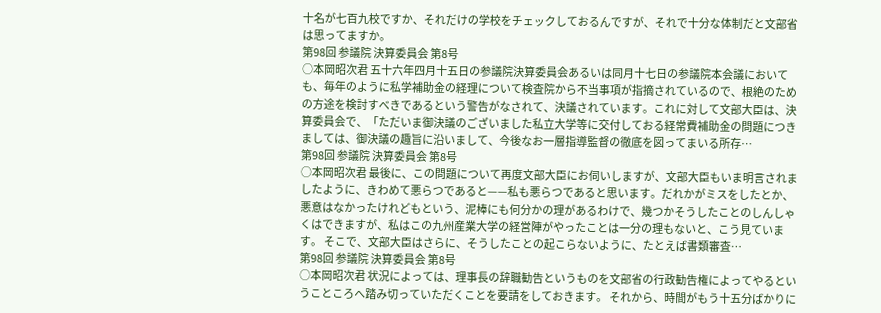十名が七百九校ですか、それだけの学校をチェックしておるんですが、それで十分な体制だと文部省は思ってますか。
第98回 参議院 決算委員会 第8号
○本岡昭次君 五十六年四月十五日の参議院決算委員会あるいは同月十七日の参議院本会議においても、毎年のように私学補助金の経理について検査院から不当事項が指摘されているので、根絶のための方途を検討すべきであるという警告がなされて、決議されています。これに対して文部大臣は、決算委員会で、「ただいま御決議のございました私立大学等に交付しておる経常費補助金の問題につきましては、御決議の趣旨に沿いまして、今後なお一層指導監督の徹底を図ってまいる所存…
第98回 参議院 決算委員会 第8号
○本岡昭次君 最後に、この問題について再度文部大臣にお伺いしますが、文部大臣もいま明言されましたように、きわめて悪らつであると——私も悪らつであると思います。だれかがミスをしたとか、悪意はなかったけれどもという、泥棒にも何分かの理があるわけで、幾つかそうしたことのしんしゃくはできますが、私はこの九州産業大学の経営陣がやったことは一分の理もないと、こう見ています。 そこで、文部大臣はさらに、そうしたことの起こらないように、たとえば書類審査…
第98回 参議院 決算委員会 第8号
○本岡昭次君 状況によっては、理事長の辞職勧告というものを文部省の行政勧告権によってやるということころへ踏み切っていただくことを要請をしておきます。 それから、時間がもう十五分ばかりに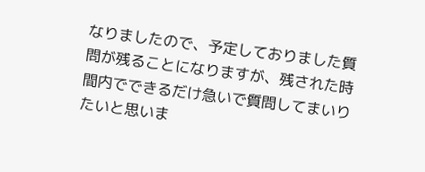なりましたので、予定しておりました質問が残ることになりますが、残された時間内でできるだけ急いで質問してまいりたいと思いま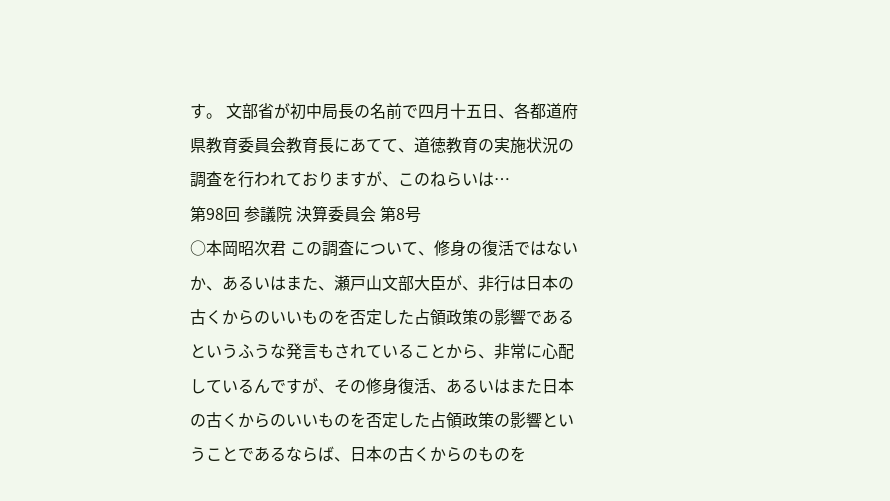す。 文部省が初中局長の名前で四月十五日、各都道府県教育委員会教育長にあてて、道徳教育の実施状況の調査を行われておりますが、このねらいは…
第98回 参議院 決算委員会 第8号
○本岡昭次君 この調査について、修身の復活ではないか、あるいはまた、瀬戸山文部大臣が、非行は日本の古くからのいいものを否定した占領政策の影響であるというふうな発言もされていることから、非常に心配しているんですが、その修身復活、あるいはまた日本の古くからのいいものを否定した占領政策の影響ということであるならば、日本の古くからのものを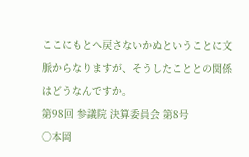ここにもとへ戻さないかぬということに文脈からなりますが、そうしたこととの関係はどうなんですか。
第98回 参議院 決算委員会 第8号
○本岡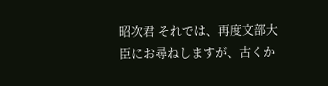昭次君 それでは、再度文部大臣にお尋ねしますが、古くか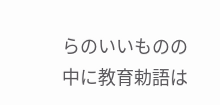らのいいものの中に教育勅語は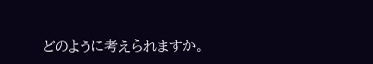どのように考えられますか。